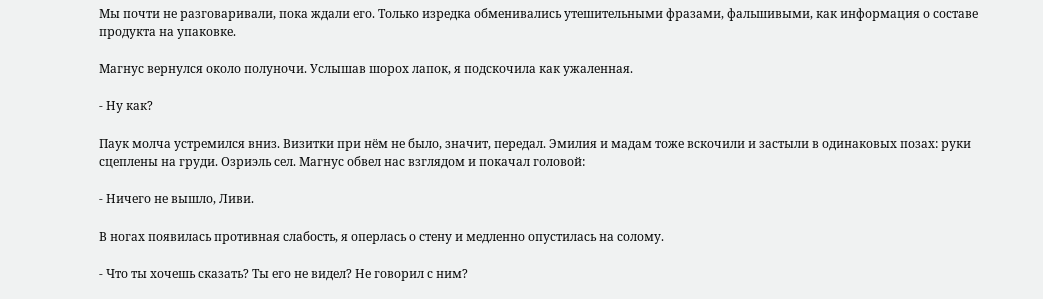Мы почти не разговаривали, пока ждали его. Только изредка обменивались утешительными фразами, фальшивыми, как информация о составе продукта на упаковке.

Магнус вернулся около полуночи. Услышав шорох лапок, я подскочила как ужаленная.

- Ну как?

Паук молча устремился вниз. Визитки при нём не было, значит, передал. Эмилия и мадам тоже вскочили и застыли в одинаковых позах: руки сцеплены на груди. Озриэль сел. Магнус обвел нас взглядом и покачал головой:

- Ничего не вышло, Ливи.

В ногах появилась противная слабость, я оперлась о стену и медленно опустилась на солому.

- Что ты хочешь сказать? Ты его не видел? Не говорил с ним?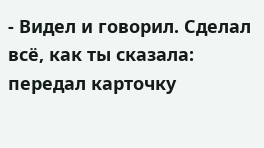- Видел и говорил. Сделал всё, как ты сказала: передал карточку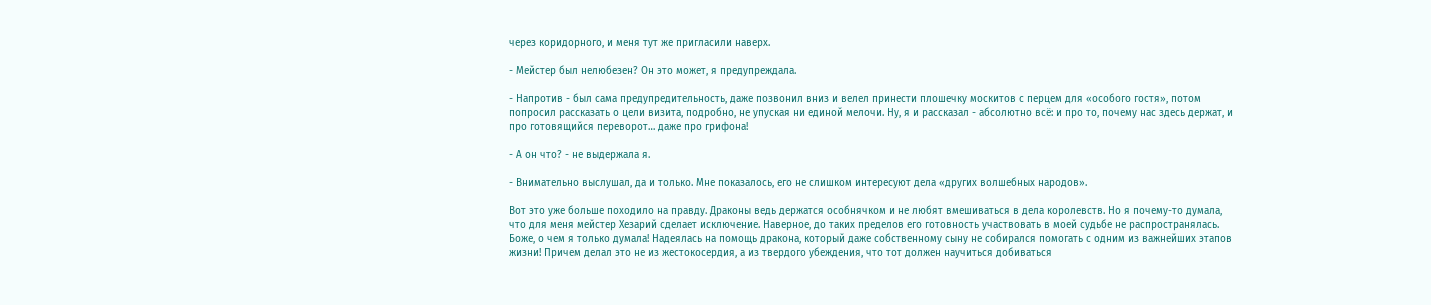через коридорного, и меня тут же пригласили наверх.

- Мейстер был нелюбезен? Он это может, я предупреждала.

- Напротив - был сама предупредительность, даже позвонил вниз и велел принести плошечку москитов с перцем для «особого гостя», потом попросил рассказать о цели визита, подробно, не упуская ни единой мелочи. Ну, я и рассказал - абсолютно всё: и про то, почему нас здесь держат, и про готовящийся переворот… даже про грифона!

- А он что? - не выдержала я.

- Внимательно выслушал, да и только. Мне показалось, его не слишком интересуют дела «других волшебных народов».

Вот это уже больше походило на правду. Драконы ведь держатся особнячком и не любят вмешиваться в дела королевств. Но я почему-то думала, что для меня мейстер Хезарий сделает исключение. Наверное, до таких пределов его готовность участвовать в моей судьбе не распространялась. Боже, о чем я только думала! Надеялась на помощь дракона, который даже собственному сыну не собирался помогать с одним из важнейших этапов жизни! Причем делал это не из жестокосердия, а из твердого убеждения, что тот должен научиться добиваться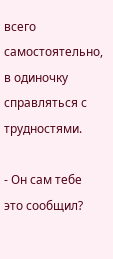всего самостоятельно, в одиночку справляться с трудностями.

- Он сам тебе это сообщил?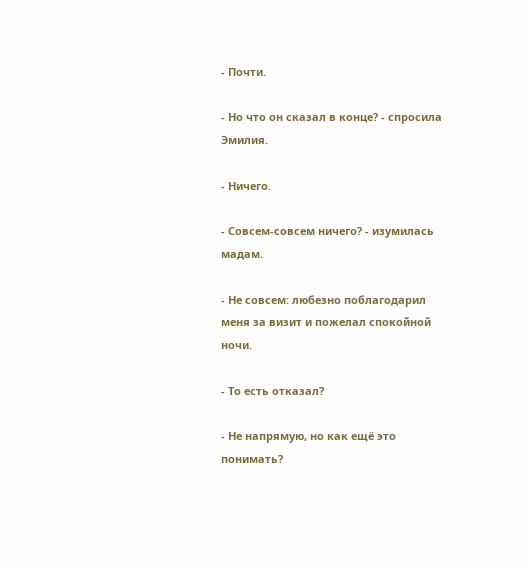- Почти.

- Но что он сказал в конце? - спросила Эмилия.

- Ничего.

- Совсем-совсем ничего? - изумилась мадам.

- Не совсем: любезно поблагодарил меня за визит и пожелал спокойной ночи.

- То есть отказал?

- Не напрямую, но как ещё это понимать?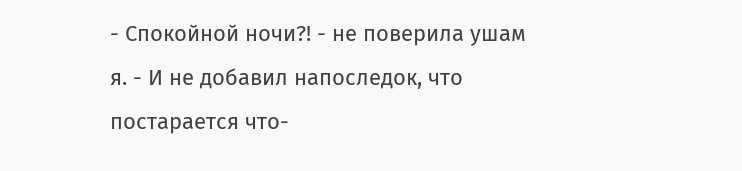- Спокойной ночи?! - не поверила ушам я. - И не добавил напоследок, что постарается что-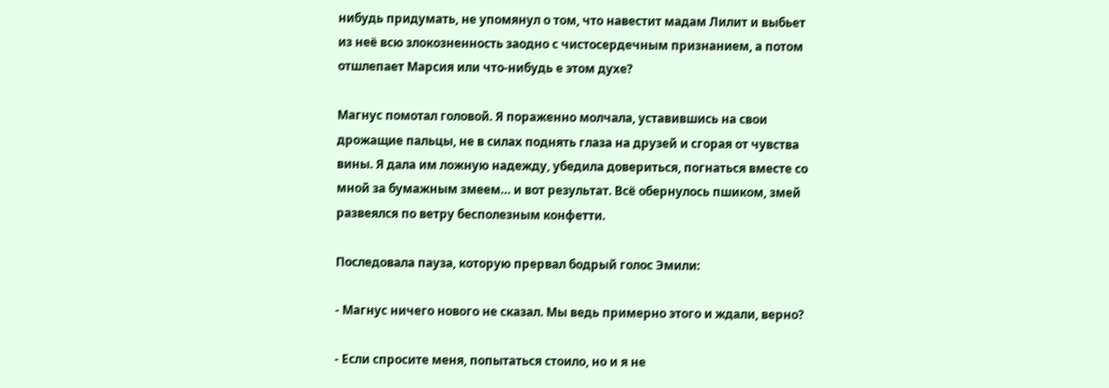нибудь придумать, не упомянул о том, что навестит мадам Лилит и выбьет из неё всю злокозненность заодно с чистосердечным признанием, а потом отшлепает Марсия или что-нибудь е этом духе?

Магнус помотал головой. Я пораженно молчала, уставившись на свои дрожащие пальцы, не в силах поднять глаза на друзей и сгорая от чувства вины. Я дала им ложную надежду, убедила довериться, погнаться вместе со мной за бумажным змеем… и вот результат. Всё обернулось пшиком, змей развеялся по ветру бесполезным конфетти.

Последовала пауза, которую прервал бодрый голос Эмили:

- Магнус ничего нового не сказал. Мы ведь примерно этого и ждали, верно?

- Если спросите меня, попытаться стоило, но и я не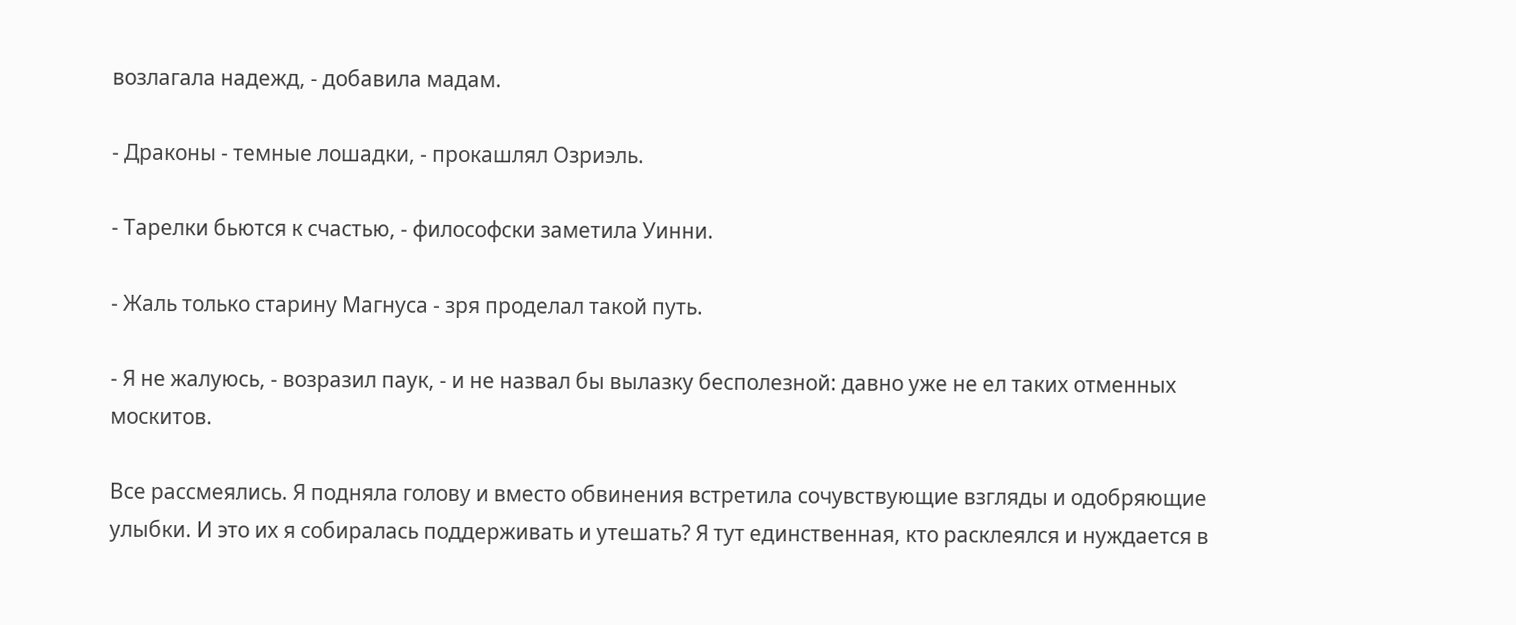возлагала надежд, - добавила мадам.

- Драконы - темные лошадки, - прокашлял Озриэль.

- Тарелки бьются к счастью, - философски заметила Уинни.

- Жаль только старину Магнуса - зря проделал такой путь.

- Я не жалуюсь, - возразил паук, - и не назвал бы вылазку бесполезной: давно уже не ел таких отменных москитов.

Все рассмеялись. Я подняла голову и вместо обвинения встретила сочувствующие взгляды и одобряющие улыбки. И это их я собиралась поддерживать и утешать? Я тут единственная, кто расклеялся и нуждается в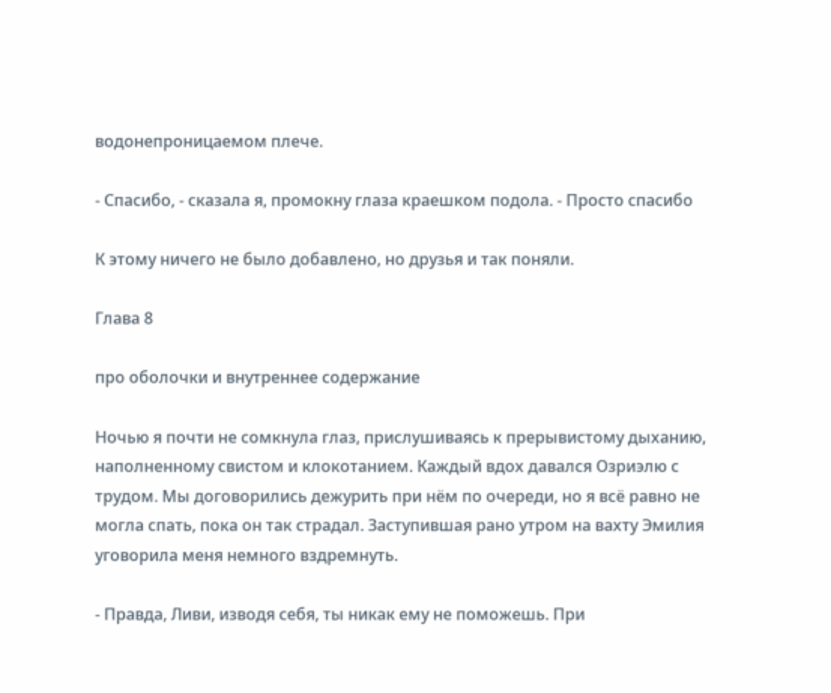водонепроницаемом плече.

- Спасибо, - сказала я, промокну глаза краешком подола. - Просто спасибо

К этому ничего не было добавлено, но друзья и так поняли.

Глава 8

про оболочки и внутреннее содержание

Ночью я почти не сомкнула глаз, прислушиваясь к прерывистому дыханию, наполненному свистом и клокотанием. Каждый вдох давался Озриэлю с трудом. Мы договорились дежурить при нём по очереди, но я всё равно не могла спать, пока он так страдал. Заступившая рано утром на вахту Эмилия уговорила меня немного вздремнуть.

- Правда, Ливи, изводя себя, ты никак ему не поможешь. При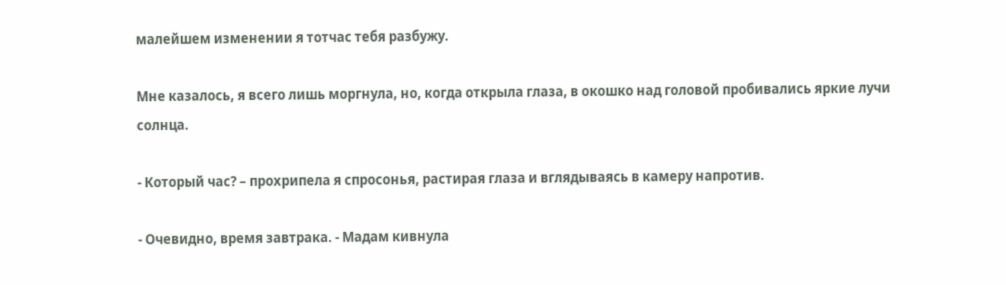малейшем изменении я тотчас тебя разбужу.

Мне казалось, я всего лишь моргнула, но, когда открыла глаза, в окошко над головой пробивались яркие лучи солнца.

- Который час? – прохрипела я спросонья, растирая глаза и вглядываясь в камеру напротив.

- Очевидно, время завтрака. - Мадам кивнула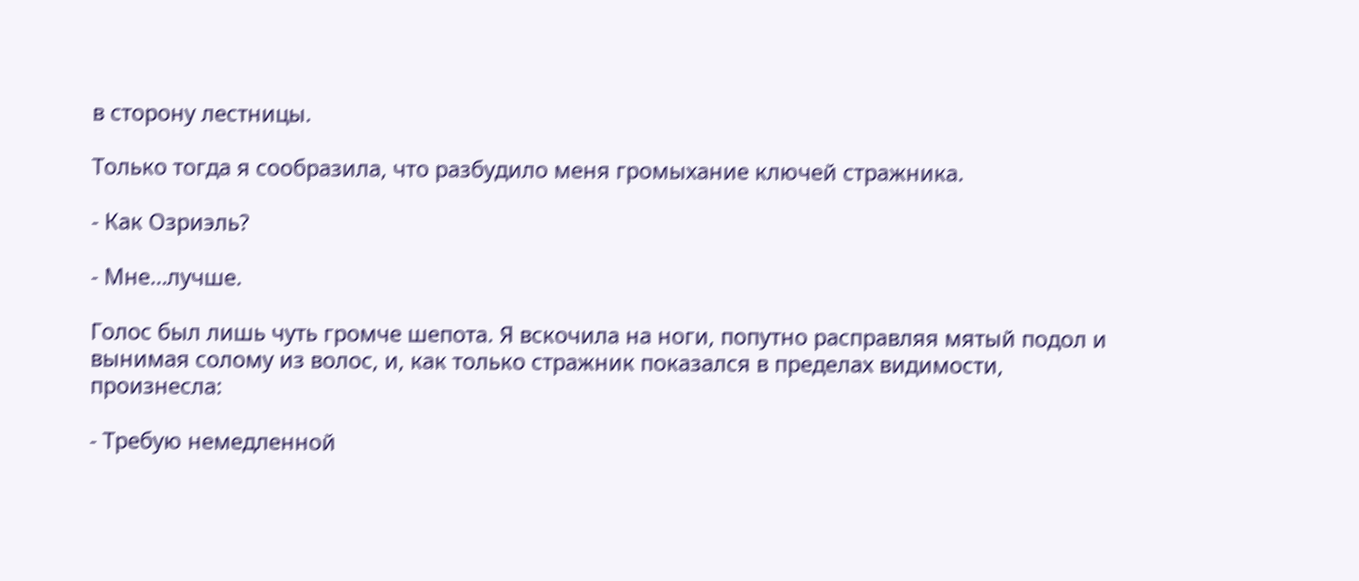в сторону лестницы.

Только тогда я сообразила, что разбудило меня громыхание ключей стражника.

- Как Озриэль?

- Мне…лучше.

Голос был лишь чуть громче шепота. Я вскочила на ноги, попутно расправляя мятый подол и вынимая солому из волос, и, как только стражник показался в пределах видимости, произнесла:

- Требую немедленной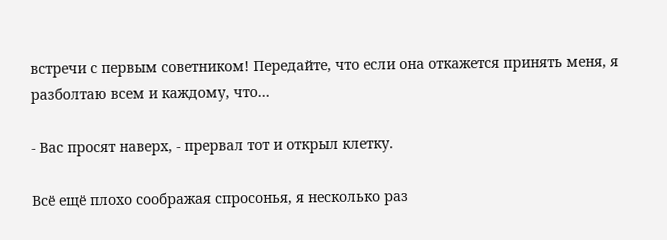встречи с первым советником! Передайте, что если она откажется принять меня, я разболтаю всем и каждому, что…

- Вас просят наверх, - прервал тот и открыл клетку.

Всё ещё плохо соображая спросонья, я несколько раз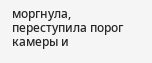моргнула, переступила порог камеры и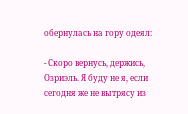обернулась на гору одеял:

- Скоро вернусь, держись, Озриэль. Я буду не я, если сегодня же не вытрясу из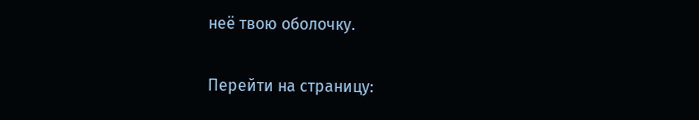неё твою оболочку.

Перейти на страницу: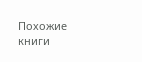Похожие книги